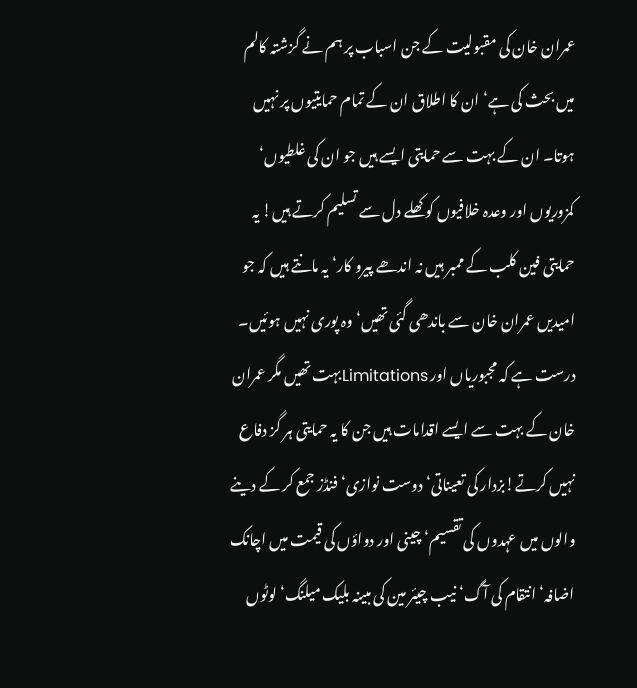عمران خان کی مقبولیت کے جن اسباب پر ہم نے گزشتہ کالم میں بحث کی ہے‘ ان کا اطلاق ان کے تمام حمایتیوں پر نہیں ہوتا۔ ان کے بہت سے حمایتی ایسے ہیں جو ان کی غلطیوں‘ کمزوریوں اور وعدہ خلافیوں کو کھلے دل سے تسلیم کرتے ہیں! یہ حمایتی فین کلب کے ممبر ہیں نہ اندھے پیرو کار‘ یہ مانتے ہیں کہ جو امیدیں عمران خان سے باندھی گئی تھیں‘ وہ پوری نہیں ہوئیں۔ درست ہے کہ مجبوریاں اور Limitationsبہت تھیں مگر عمران خان کے بہت سے ایسے اقدامات ہیں جن کا یہ حمایتی ہر گز دفاع نہیں کرتے!بزدار کی تعیناتی‘ دوست نوازی‘ فنڈز جمع کر کے دینے والوں میں عہدوں کی تقسیم‘ چینی اور دواؤں کی قیمت میں اچانک اضافہ‘ انتقام کی آگ‘ نیب چیئر مین کی مبینہ بلیک میلنگ‘ لوٹوں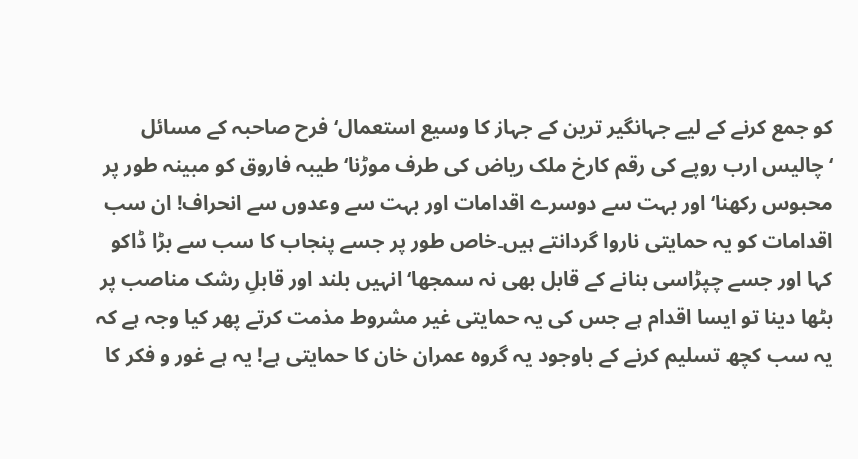کو جمع کرنے کے لیے جہانگیر ترین کے جہاز کا وسیع استعمال‘فرح صاحبہ کے مسائل ‘چالیس ارب روپے کی رقم کارخ ملک ریاض کی طرف موڑنا‘ طیبہ فاروق کو مبینہ طور پر محبوس رکھنا‘ اور بہت سے دوسرے اقدامات اور بہت سے وعدوں سے انحراف! ان سب اقدامات کو یہ حمایتی ناروا گردانتے ہیں۔خاص طور پر جسے پنجاب کا سب سے بڑا ڈاکو کہا اور جسے چپڑاسی بنانے کے قابل بھی نہ سمجھا‘ انہیں بلند اور قابلِ رشک مناصب پر بٹھا دینا تو ایسا اقدام ہے جس کی یہ حمایتی غیر مشروط مذمت کرتے پھر کیا وجہ ہے کہ یہ سب کچھ تسلیم کرنے کے باوجود یہ گروہ عمران خان کا حمایتی ہے! یہ ہے غور و فکر کا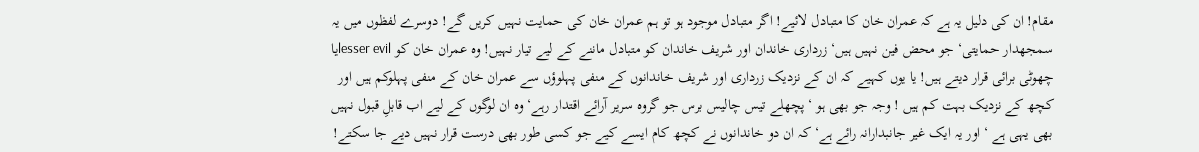مقام! ان کی دلیل یہ ہے کہ عمران خان کا متبادل لائیے! اگر متبادل موجود ہو تو ہم عمران خان کی حمایت نہیں کریں گے! دوسرے لفظوں میں یہ سمجھدار حمایتی‘ جو محض فین نہیں ہیں‘ زرداری خاندان اور شریف خاندان کو متبادل ماننے کے لیے تیار نہیں! وہ عمران خان کو lesser evilیا چھوٹی برائی قرار دیتے ہیں! یا یوں کہیے کہ ان کے نزدیک زرداری اور شریف خاندانوں کے منفی پہلوؤں سے عمران خان کے منفی پہلوکم ہیں اور کچھ کے نزدیک بہت کم ہیں ! وجہ جو بھی ہو ‘ پچھلے تیس چالیس برس جو گروہ سریر آرائے اقتدار رہے‘ وہ ان لوگوں کے لیے اب قابلِ قبول نہیں بھی یہی ہے ‘ اور یہ ایک غیر جانبدارانہ رائے ہے‘ کہ ان دو خاندانوں نے کچھ کام ایسے کیے جو کسی طور بھی درست قرار نہیں دیے جا سکتے!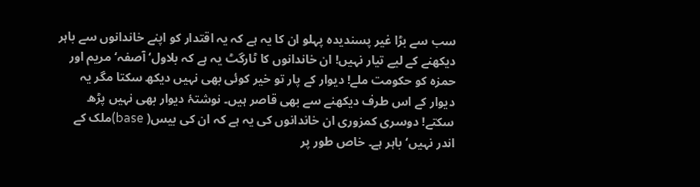سب سے بڑا غیر پسندیدہ پہلو ان کا یہ ہے کہ یہ اقتدار کو اپنے خاندانوں سے باہر دیکھنے کے لیے تیار نہیں! ان خاندانوں کا ٹارگٹ یہ ہے کہ بلاول‘ آصفہ‘ مریم اور حمزہ کو حکومت ملے! دیوار کے پار تو خیر کوئی بھی نہیں دیکھ سکتا مگر یہ دیوار کے اس طرف دیکھنے سے بھی قاصر ہیں۔ نوشتۂ دیوار بھی نہیں پڑھ سکتے! دوسری کمزوری ان خاندانوں کی یہ ہے کہ ان کی بیس( base)ملک کے اندر نہیں‘ باہر ہے۔ خاص طور پر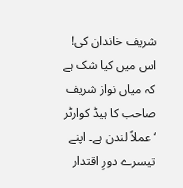شریف خاندان کی! اس میں کیا شک ہے کہ میاں نواز شریف صاحب کا ہیڈ کوارٹر ‘ عملاً لندن ہے۔ اپنے تیسرے دورِ اقتدار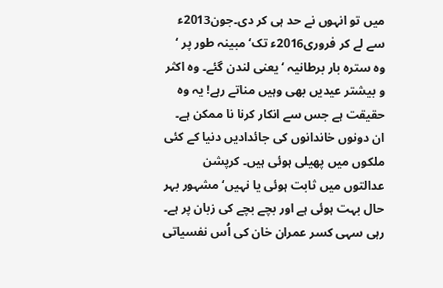میں تو انہوں نے حد ہی کر دی۔جون2013ء سے لے کر فروری2016ء تک‘ مبینہ طور پر ‘ وہ سترہ بار برطانیہ ‘ یعنی لندن گئے۔ وہ اکثر و بیشتر عیدیں بھی وہیں مناتے رہے! یہ وہ حقیقت ہے جس سے انکار کرنا نا ممکن ہے۔ ان دونوں خاندانوں کی جائدادیں دنیا کے کئی ملکوں میں پھیلی ہوئی ہیں۔ کرپشن عدالتوں میں ثابت ہوئی یا نہیں‘ مشہور بہر حال بہت ہوئی ہے اور بچے بچے کی زبان پر ہے۔ رہی سہی کسر عمران خان کی اُس نفسیاتی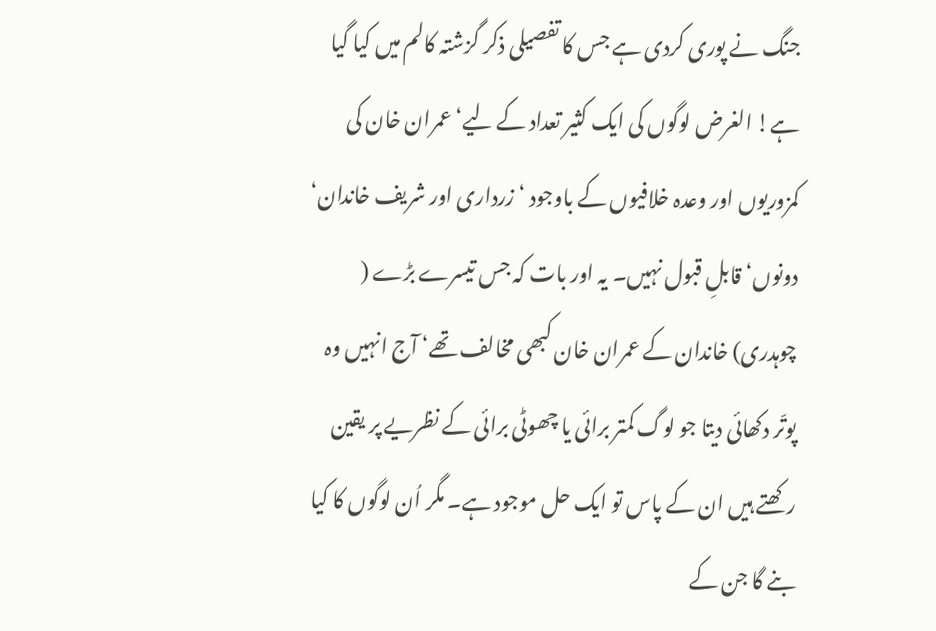جنگ نے پوری کردی ہے جس کا تفصیلی ذکر گزشتہ کالم میں کیا گیا ہے! الغرض لوگوں کی ایک کثیر تعداد کے لیے‘ عمران خان کی کمزوریوں اور وعدہ خلافیوں کے باوجود ‘ زرداری اور شریف خاندان‘ دونوں‘ قابلِ قبول نہیں۔ یہ اور بات کہ جس تیسرے بڑے ( چوہدری) خاندان کے عمران خان کبھی مخالف تھے‘ آج انہیں وہ پوتّر دکھائی دیتا جو لوگ کمتر برائی یا چھوٹی برائی کے نظریے پر یقین رکھتے ہیں ان کے پاس تو ایک حل موجود ہے۔ مگر اُن لوگوں کا کیا بنے گا جن کے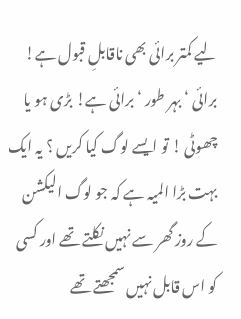لیے کمتر برائی بھی ناقابلِ قبول ہے! برائی ‘ بہر طور ‘برائی ہے! بڑی ہو یا چھوٹی ! تو ایسے لوگ کیا کریں ؟ یہ ایک بہت بڑا المیہ ہے کہ جو لوگ الیکشن کے روز گھر سے نہیں نکلتے تھے اور کسی کو اس قابل نہیں سمجھتے تھے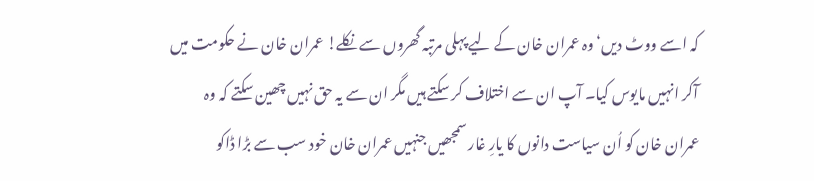کہ اسے ووٹ دیں‘ وہ عمران خان کے لیے پہلی مرتبہ گھروں سے نکلے! عمران خان نے حکومت میں آکر انہیں مایوس کیا۔ آپ ان سے اختلاف کر سکتے ہیں مگر ان سے یہ حق نہیں چھین سکتے کہ وہ عمران خان کو اُن سیاست دانوں کا یارِ غار سمجھیں جنہیں عمران خان خود سب سے بڑا ڈاکو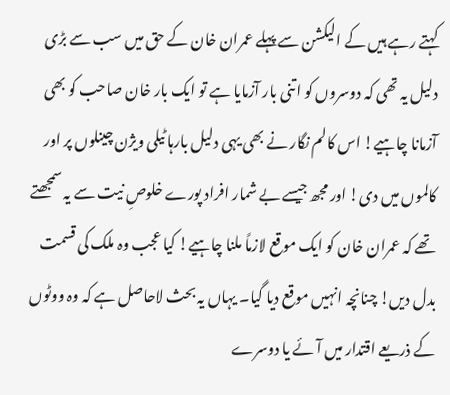کہتے رہے ہیں کے الیکشن سے پہلے عمران خان کے حق میں سب سے بڑی دلیل یہ تھی کہ دوسروں کو اتنی بار آزمایا ہے تو ایک بار خان صاحب کو بھی آزمانا چاہیے! اس کالم نگار نے بھی یہی دلیل بارہا ٹیلی ویژن چینلوں پر اور کالموں میں دی! اور مجھ جیسے بے شمار افراد پورے خلوصِ نیت سے یہ سمجھتے تھے کہ عمران خان کو ایک موقع لازماً ملنا چاہیے! کیا عجب وہ ملک کی قسمت بدل دیں! چنانچہ انہیں موقع دیا گیا۔ یہاں یہ بحث لاحاصل ہے کہ وہ ووٹوں کے ذریعے اقتدار میں آئے یا دوسرے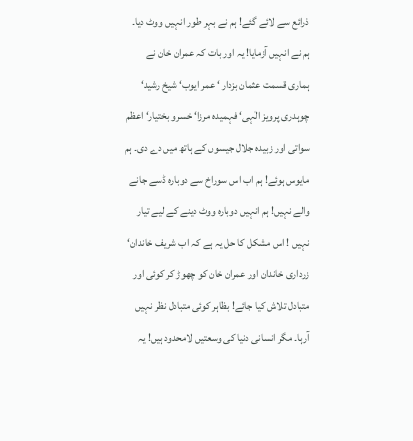ذرائع سے لائے گئے! ہم نے بہر طور انہیں ووٹ دیا۔ ہم نے انہیں آزمایا! یہ اور بات کہ عمران خان نے ہماری قسمت عثمان بزدار ‘ عمر ایوب‘ شیخ رشید‘ چوہدری پرویز الٰہی‘ فہمیدہ مرزا‘ خسرو بختیار‘ اعظم سواتی اور زبیدہ جلال جیسوں کے ہاتھ میں دے دی۔ ہم مایوس ہوئے! ہم اب اس سوراخ سے دوبارہ ڈسے جانے والے نہیں! ہم انہیں دوبارہ ووٹ دینے کے لیے تیار نہیں ! اس مشکل کا حل یہ ہے کہ اب شریف خاندان‘ زرداری خاندان اور عمران خان کو چھوڑ کر کوئی اور متبادل تلاش کیا جائے! بظاہر کوئی متبادل نظر نہیں آرہا۔ مگر انسانی دنیا کی وسعتیں لامحدود ہیں! یہ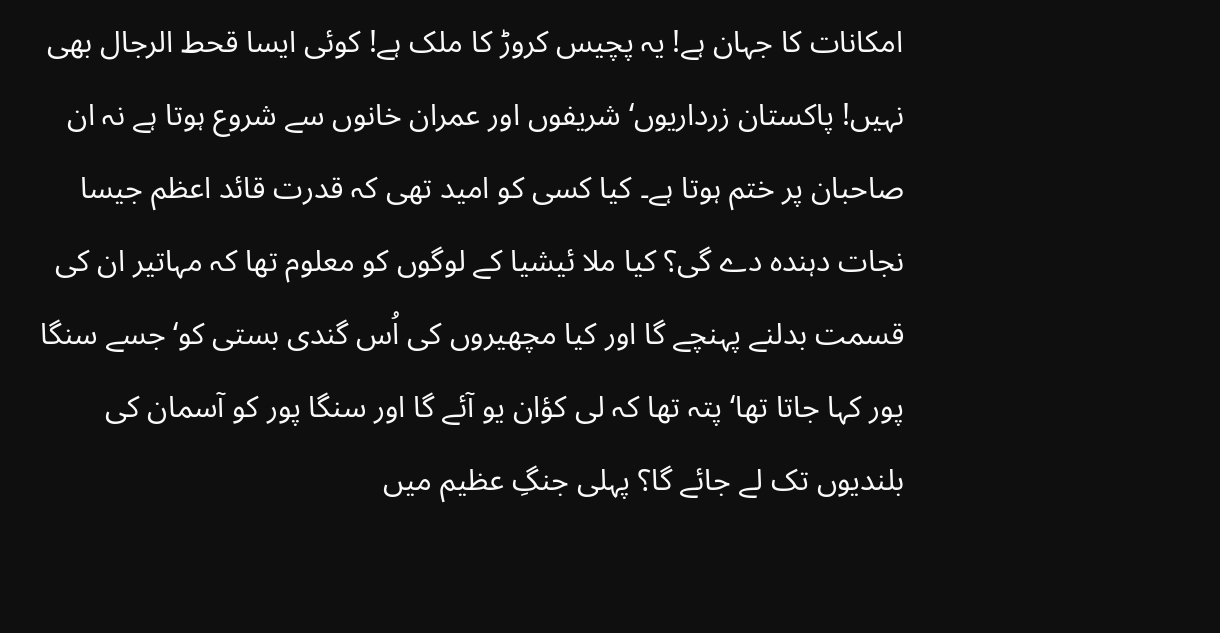امکانات کا جہان ہے! یہ پچیس کروڑ کا ملک ہے! کوئی ایسا قحط الرجال بھی نہیں! پاکستان زرداریوں‘ شریفوں اور عمران خانوں سے شروع ہوتا ہے نہ ان صاحبان پر ختم ہوتا ہے۔ کیا کسی کو امید تھی کہ قدرت قائد اعظم جیسا نجات دہندہ دے گی؟ کیا ملا ئیشیا کے لوگوں کو معلوم تھا کہ مہاتیر ان کی قسمت بدلنے پہنچے گا اور کیا مچھیروں کی اُس گندی بستی کو‘ جسے سنگا پور کہا جاتا تھا‘ پتہ تھا کہ لی کؤان یو آئے گا اور سنگا پور کو آسمان کی بلندیوں تک لے جائے گا؟ پہلی جنگِ عظیم میں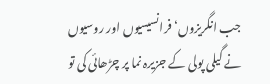جب انگریزوں‘ فرانسیسیوں اور روسیوں نے گیلی پولی کے جزیرہ نما پر چڑھائی کی تو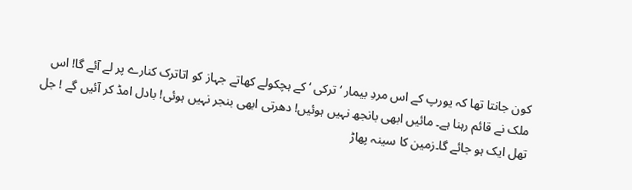کون جانتا تھا کہ یورپ کے اس مردِ بیمار ‘ ترکی ‘ کے ہچکولے کھاتے جہاز کو اتاترک کنارے پر لے آئے گا! اس ملک نے قائم رہنا ہے۔ مائیں ابھی بانجھ نہیں ہوئیں! دھرتی ابھی بنجر نہیں ہوئی! بادل امڈ کر آئیں گے ! جل تھل ایک ہو جائے گا۔زمین کا سینہ پھاڑ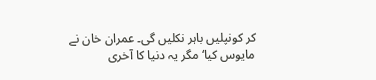کر کونپلیں باہر نکلیں گی۔ عمران خان نے مایوس کیا‘ مگر یہ دنیا کا آخری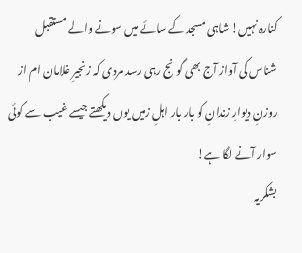کنارہ نہیں! شاہی مسجد کے سائے میں سونے والے مستقبل شناس کی آواز آج بھی گونج رہی رسد مردی کہ زنجیرِ غلامان ام از روزنِ دیوارِ زندانِ کو بار بار اہلِ زمیں یوں دیکھتے جیسے غیب سے کوئی سوار آنے لگا ہے!
بشکریہ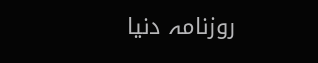روزنامہ دنیا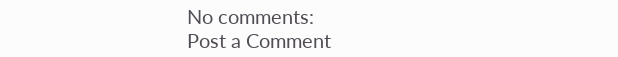No comments:
Post a Comment